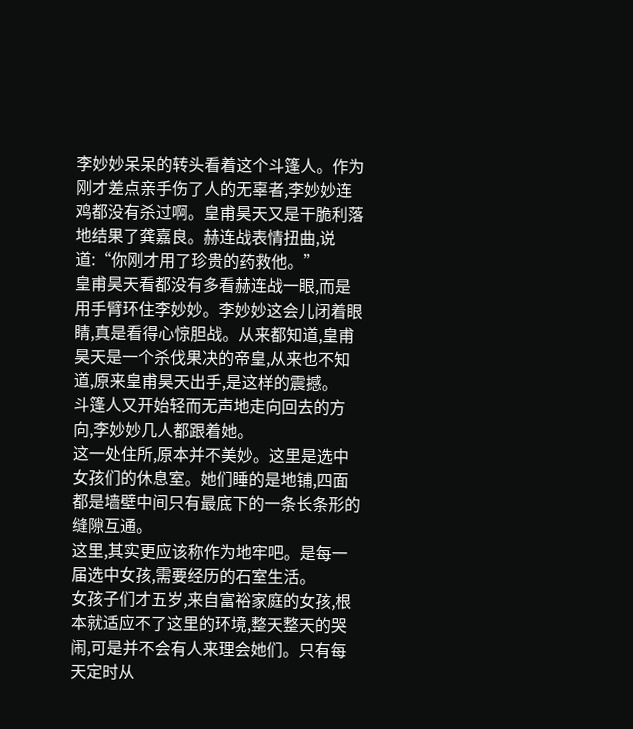李妙妙呆呆的转头看着这个斗篷人。作为刚才差点亲手伤了人的无辜者,李妙妙连鸡都没有杀过啊。皇甫昊天又是干脆利落地结果了龚嘉良。赫连战表情扭曲,说道:“你刚才用了珍贵的药救他。”
皇甫昊天看都没有多看赫连战一眼,而是用手臂环住李妙妙。李妙妙这会儿闭着眼睛,真是看得心惊胆战。从来都知道,皇甫昊天是一个杀伐果决的帝皇,从来也不知道,原来皇甫昊天出手,是这样的震撼。
斗篷人又开始轻而无声地走向回去的方向,李妙妙几人都跟着她。
这一处住所,原本并不美妙。这里是选中女孩们的休息室。她们睡的是地铺,四面都是墙壁中间只有最底下的一条长条形的缝隙互通。
这里,其实更应该称作为地牢吧。是每一届选中女孩,需要经历的石室生活。
女孩子们才五岁,来自富裕家庭的女孩,根本就适应不了这里的环境,整天整天的哭闹,可是并不会有人来理会她们。只有每天定时从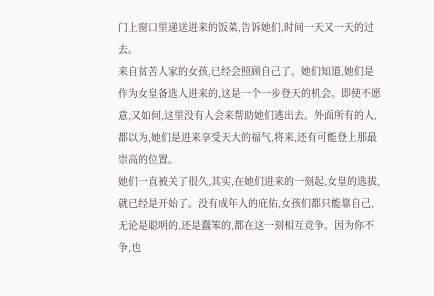门上窗口里递送进来的饭菜,告诉她们,时间一天又一天的过去。
来自贫苦人家的女孩,已经会照顾自己了。她们知道,她们是作为女皇备选人进来的,这是一个一步登天的机会。即使不愿意,又如何,这里没有人会来帮助她们逃出去。外面所有的人,都以为,她们是进来享受天大的福气,将来,还有可能登上那最崇高的位置。
她们一直被关了很久,其实,在她们进来的一刻起,女皇的选拔,就已经是开始了。没有成年人的庇佑,女孩们都只能靠自己,无论是聪明的,还是蠢笨的,都在这一刻相互竞争。因为你不争,也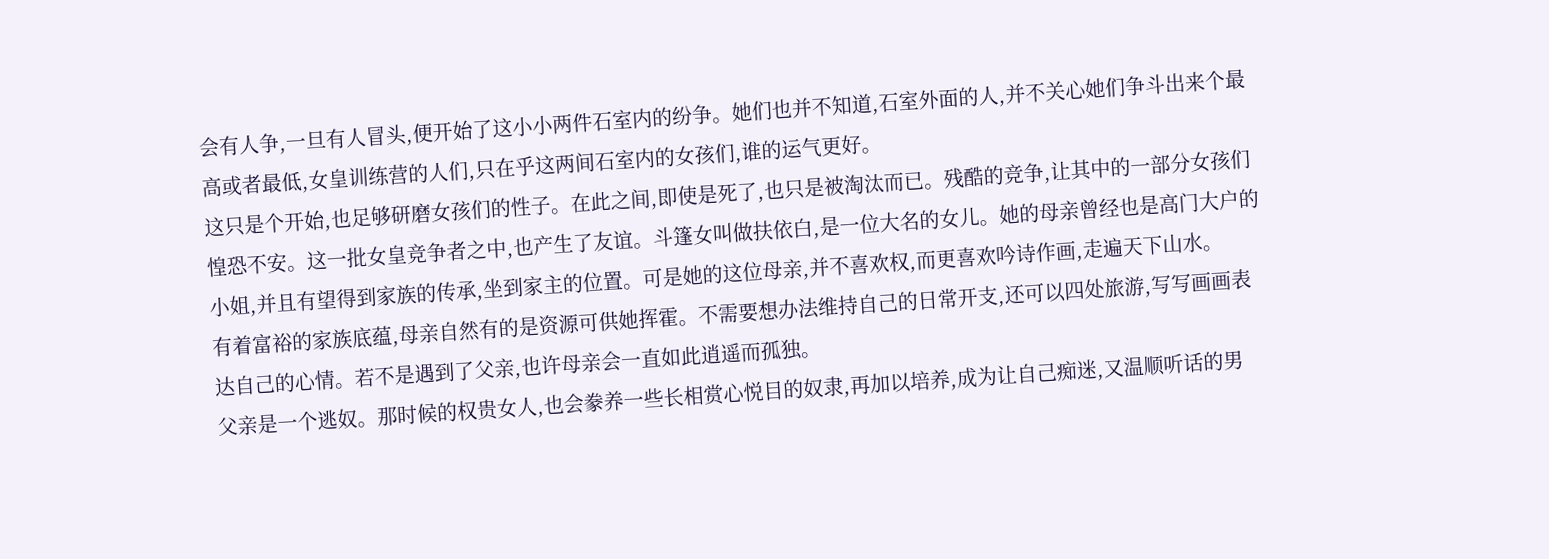会有人争,一旦有人冒头,便开始了这小小两件石室内的纷争。她们也并不知道,石室外面的人,并不关心她们争斗出来个最高或者最低,女皇训练营的人们,只在乎这两间石室内的女孩们,谁的运气更好。
这只是个开始,也足够研磨女孩们的性子。在此之间,即使是死了,也只是被淘汰而已。残酷的竞争,让其中的一部分女孩们惶恐不安。这一批女皇竞争者之中,也产生了友谊。斗篷女叫做扶依白,是一位大名的女儿。她的母亲曾经也是高门大户的小姐,并且有望得到家族的传承,坐到家主的位置。可是她的这位母亲,并不喜欢权,而更喜欢吟诗作画,走遍天下山水。
有着富裕的家族底蕴,母亲自然有的是资源可供她挥霍。不需要想办法维持自己的日常开支,还可以四处旅游,写写画画表达自己的心情。若不是遇到了父亲,也许母亲会一直如此逍遥而孤独。
父亲是一个逃奴。那时候的权贵女人,也会豢养一些长相赏心悦目的奴隶,再加以培养,成为让自己痴迷,又温顺听话的男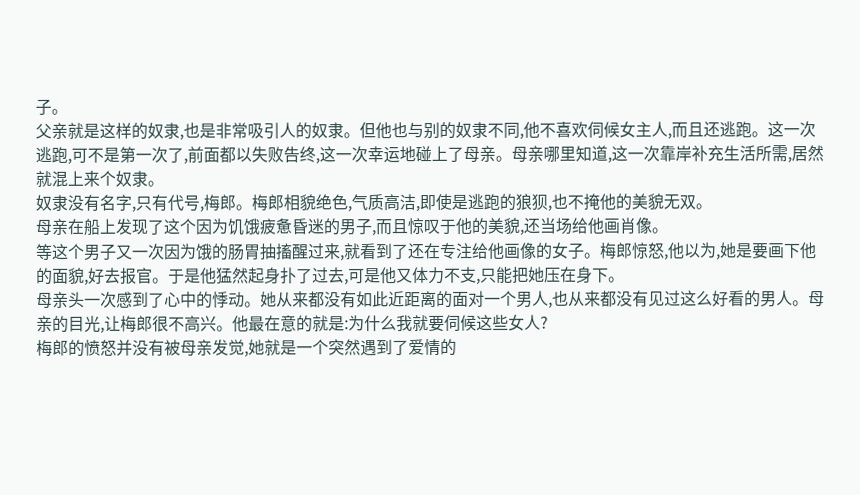子。
父亲就是这样的奴隶,也是非常吸引人的奴隶。但他也与别的奴隶不同,他不喜欢伺候女主人,而且还逃跑。这一次逃跑,可不是第一次了,前面都以失败告终,这一次幸运地碰上了母亲。母亲哪里知道,这一次靠岸补充生活所需,居然就混上来个奴隶。
奴隶没有名字,只有代号,梅郎。梅郎相貌绝色,气质高洁,即使是逃跑的狼狈,也不掩他的美貌无双。
母亲在船上发现了这个因为饥饿疲惫昏迷的男子,而且惊叹于他的美貌,还当场给他画肖像。
等这个男子又一次因为饿的肠胃抽搐醒过来,就看到了还在专注给他画像的女子。梅郎惊怒,他以为,她是要画下他的面貌,好去报官。于是他猛然起身扑了过去,可是他又体力不支,只能把她压在身下。
母亲头一次感到了心中的悸动。她从来都没有如此近距离的面对一个男人,也从来都没有见过这么好看的男人。母亲的目光,让梅郎很不高兴。他最在意的就是:为什么我就要伺候这些女人?
梅郎的愤怒并没有被母亲发觉,她就是一个突然遇到了爱情的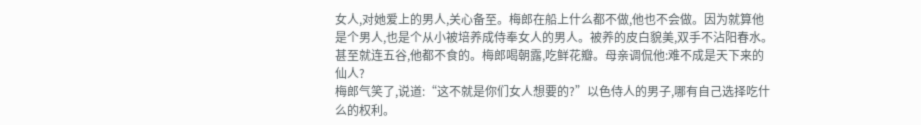女人,对她爱上的男人,关心备至。梅郎在船上什么都不做,他也不会做。因为就算他是个男人,也是个从小被培养成侍奉女人的男人。被养的皮白貌美,双手不沾阳春水。甚至就连五谷,他都不食的。梅郎喝朝露,吃鲜花瓣。母亲调侃他:难不成是天下来的仙人?
梅郎气笑了,说道:“这不就是你们女人想要的?”以色侍人的男子,哪有自己选择吃什么的权利。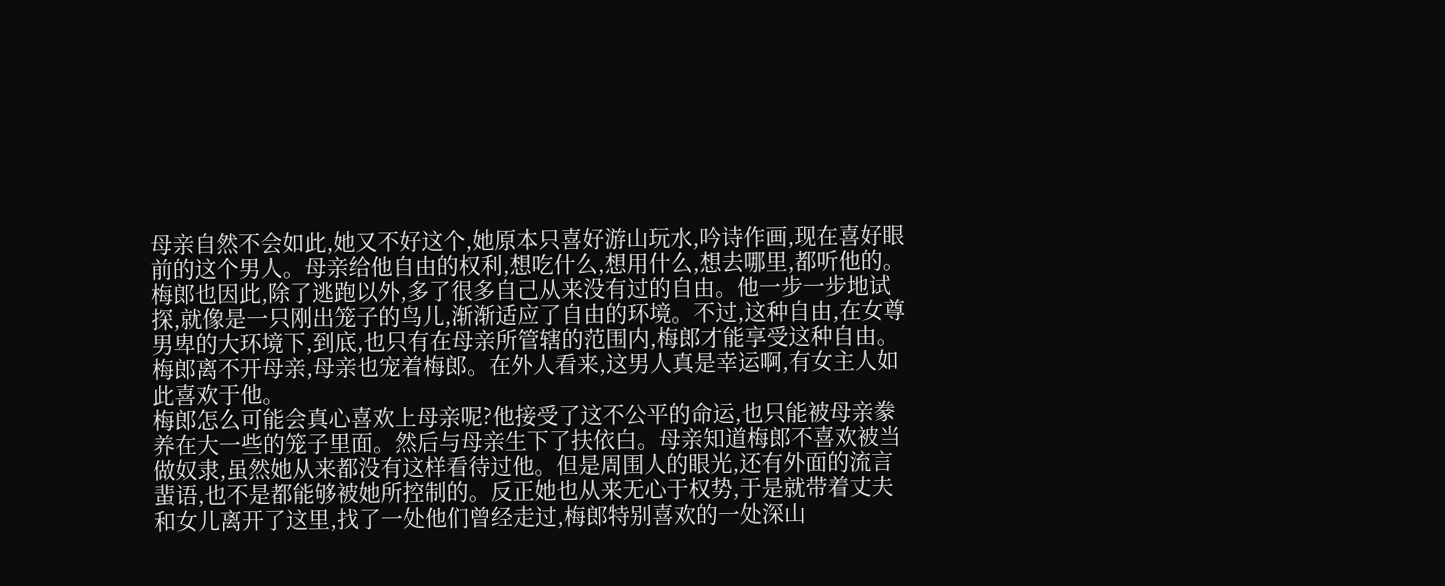母亲自然不会如此,她又不好这个,她原本只喜好游山玩水,吟诗作画,现在喜好眼前的这个男人。母亲给他自由的权利,想吃什么,想用什么,想去哪里,都听他的。
梅郎也因此,除了逃跑以外,多了很多自己从来没有过的自由。他一步一步地试探,就像是一只刚出笼子的鸟儿,渐渐适应了自由的环境。不过,这种自由,在女尊男卑的大环境下,到底,也只有在母亲所管辖的范围内,梅郎才能享受这种自由。梅郎离不开母亲,母亲也宠着梅郎。在外人看来,这男人真是幸运啊,有女主人如此喜欢于他。
梅郎怎么可能会真心喜欢上母亲呢?他接受了这不公平的命运,也只能被母亲豢养在大一些的笼子里面。然后与母亲生下了扶依白。母亲知道梅郎不喜欢被当做奴隶,虽然她从来都没有这样看待过他。但是周围人的眼光,还有外面的流言蜚语,也不是都能够被她所控制的。反正她也从来无心于权势,于是就带着丈夫和女儿离开了这里,找了一处他们曾经走过,梅郎特别喜欢的一处深山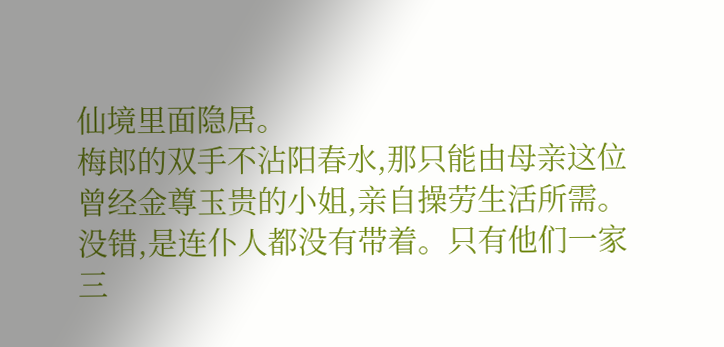仙境里面隐居。
梅郎的双手不沾阳春水,那只能由母亲这位曾经金尊玉贵的小姐,亲自操劳生活所需。没错,是连仆人都没有带着。只有他们一家三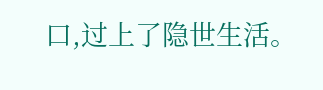口,过上了隐世生活。